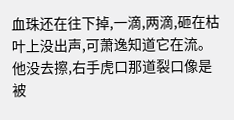血珠还在往下掉,一滴,两滴,砸在枯叶上没出声,可萧逸知道它在流。
他没去擦,右手虎口那道裂口像是被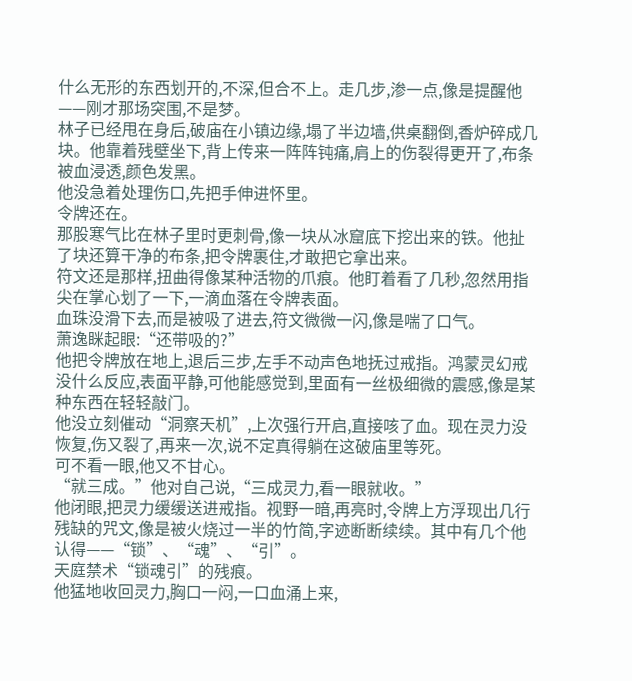什么无形的东西划开的,不深,但合不上。走几步,渗一点,像是提醒他——刚才那场突围,不是梦。
林子已经甩在身后,破庙在小镇边缘,塌了半边墙,供桌翻倒,香炉碎成几块。他靠着残壁坐下,背上传来一阵阵钝痛,肩上的伤裂得更开了,布条被血浸透,颜色发黑。
他没急着处理伤口,先把手伸进怀里。
令牌还在。
那股寒气比在林子里时更刺骨,像一块从冰窟底下挖出来的铁。他扯了块还算干净的布条,把令牌裹住,才敢把它拿出来。
符文还是那样,扭曲得像某种活物的爪痕。他盯着看了几秒,忽然用指尖在掌心划了一下,一滴血落在令牌表面。
血珠没滑下去,而是被吸了进去,符文微微一闪,像是喘了口气。
萧逸眯起眼:“还带吸的?”
他把令牌放在地上,退后三步,左手不动声色地抚过戒指。鸿蒙灵幻戒没什么反应,表面平静,可他能感觉到,里面有一丝极细微的震感,像是某种东西在轻轻敲门。
他没立刻催动“洞察天机”,上次强行开启,直接咳了血。现在灵力没恢复,伤又裂了,再来一次,说不定真得躺在这破庙里等死。
可不看一眼,他又不甘心。
“就三成。”他对自己说,“三成灵力,看一眼就收。”
他闭眼,把灵力缓缓送进戒指。视野一暗,再亮时,令牌上方浮现出几行残缺的咒文,像是被火烧过一半的竹简,字迹断断续续。其中有几个他认得——“锁”、“魂”、“引”。
天庭禁术“锁魂引”的残痕。
他猛地收回灵力,胸口一闷,一口血涌上来,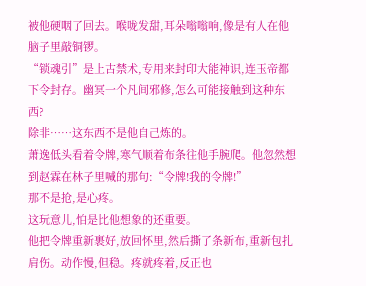被他硬咽了回去。喉咙发甜,耳朵嗡嗡响,像是有人在他脑子里敲铜锣。
“锁魂引”是上古禁术,专用来封印大能神识,连玉帝都下令封存。幽冥一个凡间邪修,怎么可能接触到这种东西?
除非……这东西不是他自己炼的。
萧逸低头看着令牌,寒气顺着布条往他手腕爬。他忽然想到赵霖在林子里喊的那句:“令牌!我的令牌!”
那不是抢,是心疼。
这玩意儿,怕是比他想象的还重要。
他把令牌重新裹好,放回怀里,然后撕了条新布,重新包扎肩伤。动作慢,但稳。疼就疼着,反正也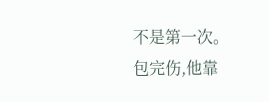不是第一次。
包完伤,他靠